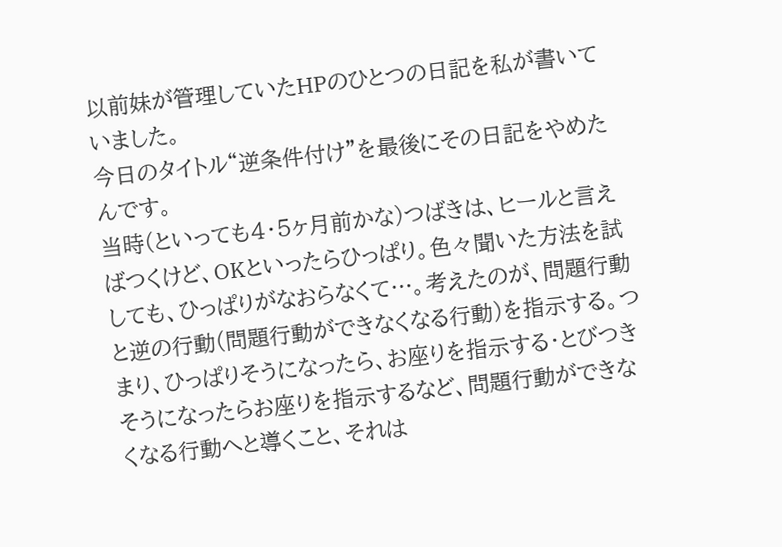以前妹が管理していたHPのひとつの日記を私が書いていました。
今日のタイトル“逆条件付け”を最後にその日記をやめたんです。
当時(といっても4・5ヶ月前かな)つばきは、ヒールと言えばつくけど、OKといったらひっぱり。色々聞いた方法を試しても、ひっぱりがなおらなくて…。考えたのが、問題行動と逆の行動(問題行動ができなくなる行動)を指示する。つまり、ひっぱりそうになったら、お座りを指示する・とびつきそうになったらお座りを指示するなど、問題行動ができなくなる行動へと導くこと、それは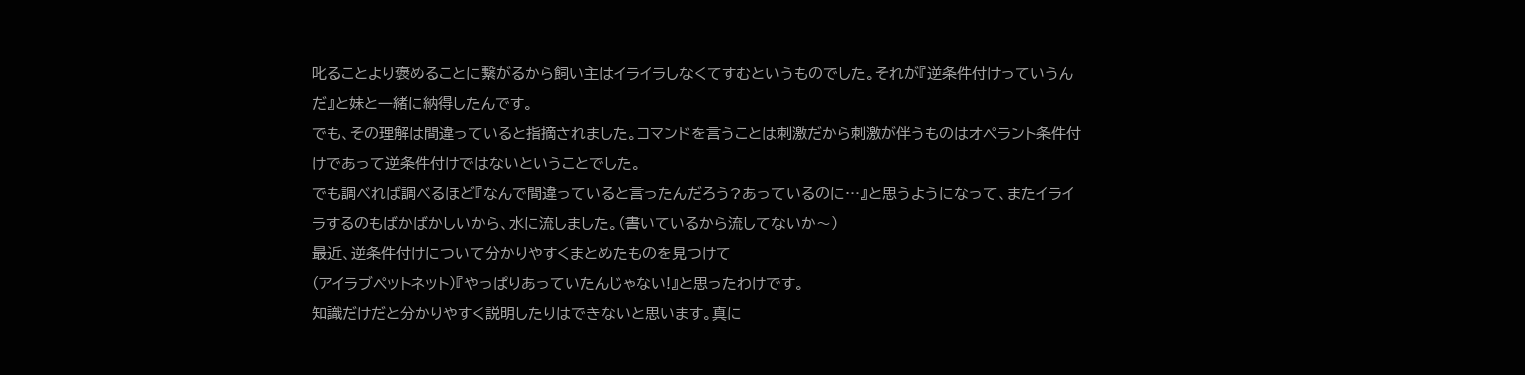叱ることより褒めることに繋がるから飼い主はイライラしなくてすむというものでした。それが『逆条件付けっていうんだ』と妹と一緒に納得したんです。
でも、その理解は間違っていると指摘されました。コマンドを言うことは刺激だから刺激が伴うものはオペラント条件付けであって逆条件付けではないということでした。
でも調べれば調べるほど『なんで間違っていると言ったんだろう?あっているのに…』と思うようになって、またイライラするのもばかばかしいから、水に流しました。(書いているから流してないか〜)
最近、逆条件付けについて分かりやすくまとめたものを見つけて
(アイラブペットネット)『やっぱりあっていたんじゃない!』と思ったわけです。
知識だけだと分かりやすく説明したりはできないと思います。真に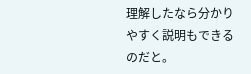理解したなら分かりやすく説明もできるのだと。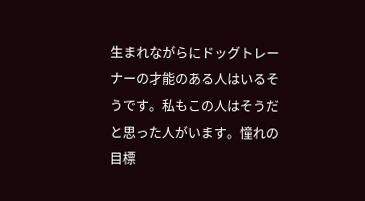生まれながらにドッグトレーナーの才能のある人はいるそうです。私もこの人はそうだと思った人がいます。憧れの目標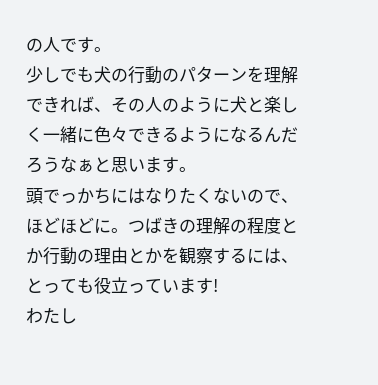の人です。
少しでも犬の行動のパターンを理解できれば、その人のように犬と楽しく一緒に色々できるようになるんだろうなぁと思います。
頭でっかちにはなりたくないので、ほどほどに。つばきの理解の程度とか行動の理由とかを観察するには、とっても役立っています!
わたし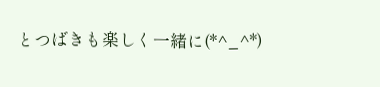とつばきも楽しく一緒に(*^_^*)